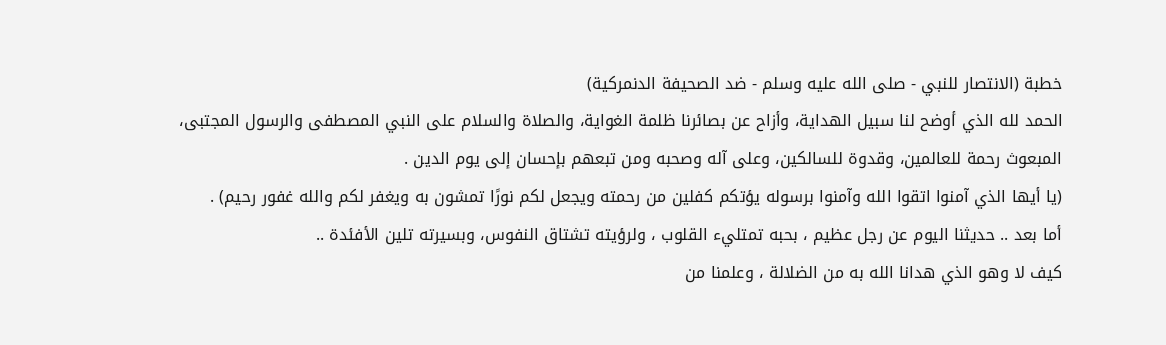خطبة (الانتصار للنبي - صلى الله عليه وسلم - ضد الصحيفة الدنمركية)
الحمد لله الذي أوضح لنا سبيل الهداية، وأزاح عن بصائرنا ظلمة الغواية، والصلاة والسلام على النبي المصطفى والرسول المجتبى، المبعوث رحمة للعالمين، وقدوة للسالكين، وعلى آله وصحبه ومن تبعهم بإحسان إلى يوم الدين .
(يا أيها الذي آمنوا اتقوا الله وآمنوا برسوله يؤتكم كفلين من رحمته ويجعل لكم نورًا تمشون به ويغفر لكم والله غفور رحيم) .
أما بعد .. حديثنا اليوم عن رجل عظيم ، بحبه تمتليء القلوب ، ولرؤيته تشتاق النفوس، وبسيرته تلين الأفئدة ..
كيف لا وهو الذي هدانا الله به من الضلالة ، وعلمنا من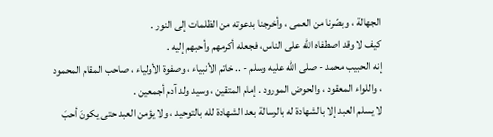الجهالة ، وبصّرنا من العمى ، وأخرجنا بدعوته من الظلمات إلى النور .
كيف لا وقد اصطفاه الله على الناس، فجعله أكرمهم وأحبهم إليه .
إنه الحبيب محمد - صلى الله عليه وسلم - .. خاتم الأنبياء ، وصفوة الأولياء ، صاحب المقام المحمود ، واللواء المعقود ، والحوض المورود . إمام المتقين ، وسيد ولد آدم أجمعين .
لا يسلم العبد إلا بالشهادة له بالرسالة بعد الشهادة لله بالتوحيد ، ولا يؤمن العبد حتى يكونَ أحبَ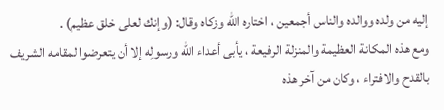إليه من ولده ووالده والناس أجمعين ، اختاره الله وزكاه وقال: (وإنك لعلى خلق عظيم) .
ومع هذه المكانة العظيمة والمنزلة الرفيعة ، يأبى أعداء الله ورسولِه إلا أن يتعرضوا لمقامه الشريف بالقدح والافتراء ، وكان من آخر هذه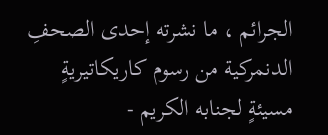الجرائم ، ما نشرته إحدى الصحفِ الدنمركية من رسوم كاريكاتيريةٍ مسيئةٍ لجنابه الكريم -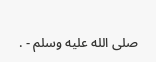صلى الله عليه وسلم - .